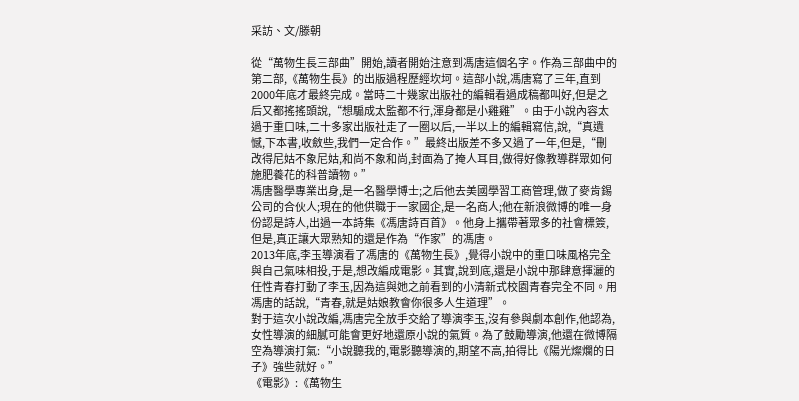采訪、文/滕朝

從“萬物生長三部曲”開始,讀者開始注意到馮唐這個名字。作為三部曲中的第二部,《萬物生長》的出版過程歷經坎坷。這部小說,馮唐寫了三年,直到2000年底才最終完成。當時二十幾家出版社的編輯看過成稿都叫好,但是之后又都搖搖頭說,“想騸成太監都不行,渾身都是小雞雞”。由于小說內容太過于重口味,二十多家出版社走了一圈以后,一半以上的編輯寫信,說,“真遺憾,下本書,收斂些,我們一定合作。”最終出版差不多又過了一年,但是,“刪改得尼姑不象尼姑,和尚不象和尚,封面為了掩人耳目,做得好像教導群眾如何施肥養花的科普讀物。”
馮唐醫學專業出身,是一名醫學博士;之后他去美國學習工商管理,做了麥肯錫公司的合伙人;現在的他供職于一家國企,是一名商人;他在新浪微博的唯一身份認是詩人,出過一本詩集《馮唐詩百首》。他身上攜帶著眾多的社會標簽,但是,真正讓大眾熟知的還是作為“作家”的馮唐。
2013年底,李玉導演看了馮唐的《萬物生長》,覺得小說中的重口味風格完全與自己氣味相投,于是,想改編成電影。其實,說到底,還是小說中那肆意揮灑的任性青春打動了李玉,因為這與她之前看到的小清新式校園青春完全不同。用馮唐的話說,“青春,就是姑娘教會你很多人生道理”。
對于這次小說改編,馮唐完全放手交給了導演李玉,沒有參與劇本創作,他認為,女性導演的細膩可能會更好地還原小說的氣質。為了鼓勵導演,他還在微博隔空為導演打氣:“小說聽我的,電影聽導演的,期望不高,拍得比《陽光燦爛的日子》強些就好。”
《電影》:《萬物生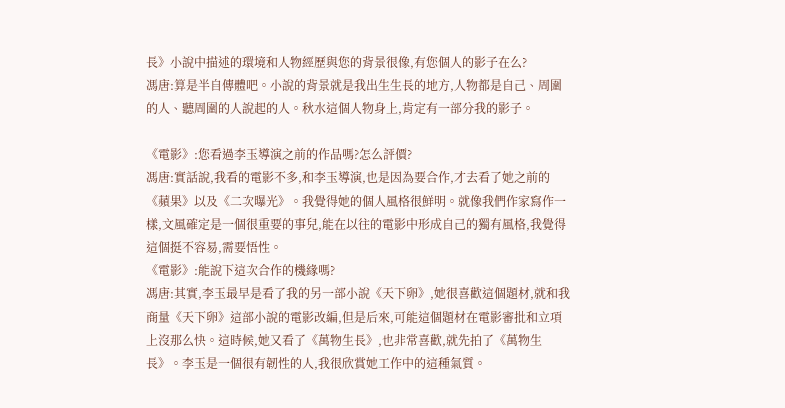長》小說中描述的環境和人物經歷與您的背景很像,有您個人的影子在么?
馮唐:算是半自傳體吧。小說的背景就是我出生生長的地方,人物都是自己、周圍的人、聽周圍的人說起的人。秋水這個人物身上,肯定有一部分我的影子。

《電影》:您看過李玉導演之前的作品嗎?怎么評價?
馮唐:實話說,我看的電影不多,和李玉導演,也是因為要合作,才去看了她之前的《蘋果》以及《二次曝光》。我覺得她的個人風格很鮮明。就像我們作家寫作一樣,文風確定是一個很重要的事兒,能在以往的電影中形成自己的獨有風格,我覺得這個挺不容易,需要悟性。
《電影》:能說下這次合作的機緣嗎?
馮唐:其實,李玉最早是看了我的另一部小說《天下卵》,她很喜歡這個題材,就和我商量《天下卵》這部小說的電影改編,但是后來,可能這個題材在電影審批和立項上沒那么快。這時候,她又看了《萬物生長》,也非常喜歡,就先拍了《萬物生長》。李玉是一個很有韌性的人,我很欣賞她工作中的這種氣質。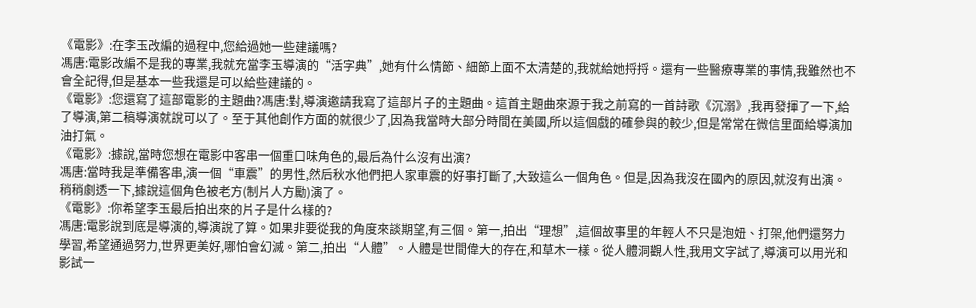《電影》:在李玉改編的過程中,您給過她一些建議嗎?
馮唐:電影改編不是我的專業,我就充當李玉導演的“活字典”,她有什么情節、細節上面不太清楚的,我就給她捋捋。還有一些醫療專業的事情,我雖然也不會全記得,但是基本一些我還是可以給些建議的。
《電影》:您還寫了這部電影的主題曲?馮唐:對,導演邀請我寫了這部片子的主題曲。這首主題曲來源于我之前寫的一首詩歌《沉溺》,我再發揮了一下,給了導演,第二稿導演就說可以了。至于其他創作方面的就很少了,因為我當時大部分時間在美國,所以這個戲的確參與的較少,但是常常在微信里面給導演加油打氣。
《電影》:據說,當時您想在電影中客串一個重口味角色的,最后為什么沒有出演?
馮唐:當時我是準備客串,演一個“車震”的男性,然后秋水他們把人家車震的好事打斷了,大致這么一個角色。但是,因為我沒在國內的原因,就沒有出演。稍稍劇透一下,據說這個角色被老方(制片人方勵)演了。
《電影》:你希望李玉最后拍出來的片子是什么樣的?
馮唐:電影說到底是導演的,導演說了算。如果非要從我的角度來談期望,有三個。第一,拍出“理想”,這個故事里的年輕人不只是泡妞、打架,他們還努力學習,希望通過努力,世界更美好,哪怕會幻滅。第二,拍出“人體”。人體是世間偉大的存在,和草木一樣。從人體洞觀人性,我用文字試了,導演可以用光和影試一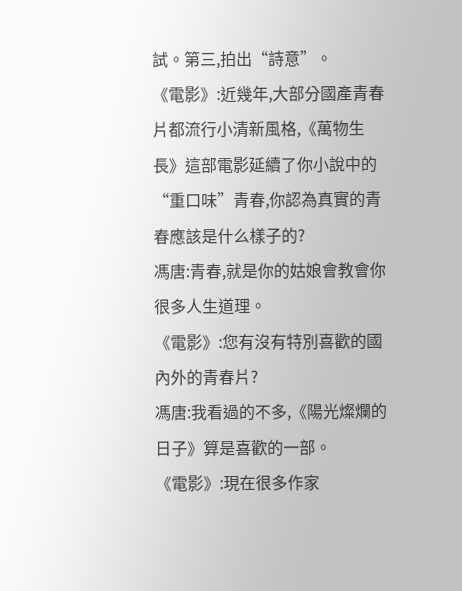試。第三,拍出“詩意”。
《電影》:近幾年,大部分國產青春片都流行小清新風格,《萬物生長》這部電影延續了你小說中的“重口味”青春,你認為真實的青春應該是什么樣子的?
馮唐:青春,就是你的姑娘會教會你很多人生道理。
《電影》:您有沒有特別喜歡的國內外的青春片?
馮唐:我看過的不多,《陽光燦爛的日子》算是喜歡的一部。
《電影》:現在很多作家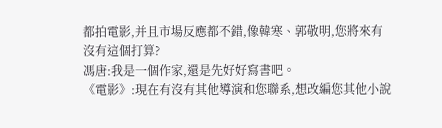都拍電影,并且市場反應都不錯,像韓寒、郭敬明,您將來有沒有這個打算?
馮唐:我是一個作家,還是先好好寫書吧。
《電影》:現在有沒有其他導演和您聯系,想改編您其他小說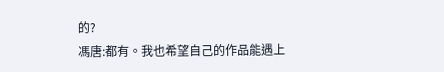的?
馮唐:都有。我也希望自己的作品能遇上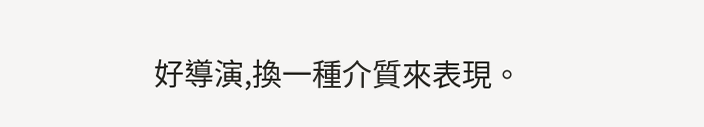好導演,換一種介質來表現。